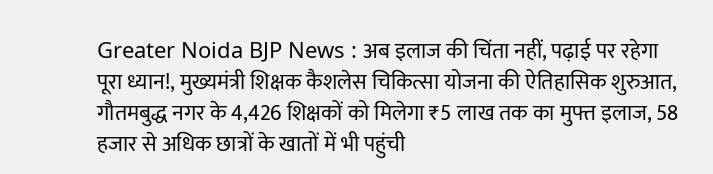Greater Noida BJP News : अब इलाज की चिंता नहीं, पढ़ाई पर रहेगा पूरा ध्यान!, मुख्यमंत्री शिक्षक कैशलेस चिकित्सा योजना की ऐतिहासिक शुरुआत, गौतमबुद्ध नगर के 4,426 शिक्षकों को मिलेगा ₹5 लाख तक का मुफ्त इलाज, 58 हजार से अधिक छात्रों के खातों में भी पहुंची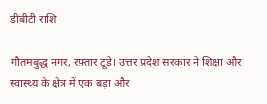डीबीटी राशि

गौतमबुद्ध नगर, रफ़्तार टूडे। उत्तर प्रदेश सरकार ने शिक्षा और स्वास्थ्य के क्षेत्र में एक बड़ा और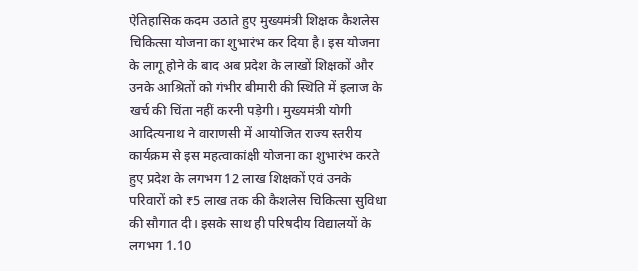ऐतिहासिक कदम उठाते हुए मुख्यमंत्री शिक्षक कैशलेस चिकित्सा योजना का शुभारंभ कर दिया है। इस योजना के लागू होने के बाद अब प्रदेश के लाखों शिक्षकों और उनके आश्रितों को गंभीर बीमारी की स्थिति में इलाज के खर्च की चिंता नहीं करनी पड़ेगी। मुख्यमंत्री योगी आदित्यनाथ ने वाराणसी में आयोजित राज्य स्तरीय कार्यक्रम से इस महत्वाकांक्षी योजना का शुभारंभ करते हुए प्रदेश के लगभग 12 लाख शिक्षकों एवं उनके परिवारों को ₹5 लाख तक की कैशलेस चिकित्सा सुविधा की सौगात दी। इसके साथ ही परिषदीय विद्यालयों के लगभग 1.10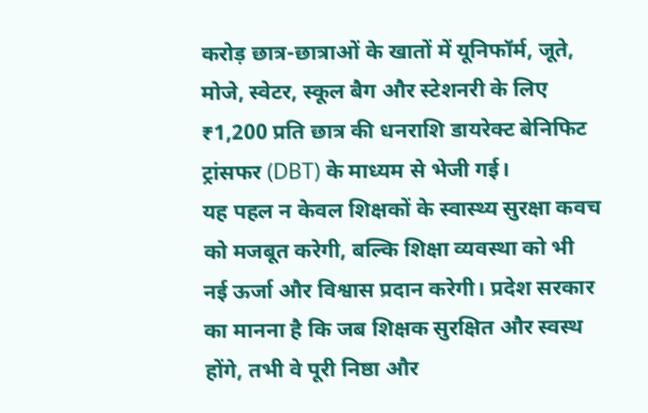करोड़ छात्र-छात्राओं के खातों में यूनिफॉर्म, जूते, मोजे, स्वेटर, स्कूल बैग और स्टेशनरी के लिए ₹1,200 प्रति छात्र की धनराशि डायरेक्ट बेनिफिट ट्रांसफर (DBT) के माध्यम से भेजी गई।
यह पहल न केवल शिक्षकों के स्वास्थ्य सुरक्षा कवच को मजबूत करेगी, बल्कि शिक्षा व्यवस्था को भी नई ऊर्जा और विश्वास प्रदान करेगी। प्रदेश सरकार का मानना है कि जब शिक्षक सुरक्षित और स्वस्थ होंगे, तभी वे पूरी निष्ठा और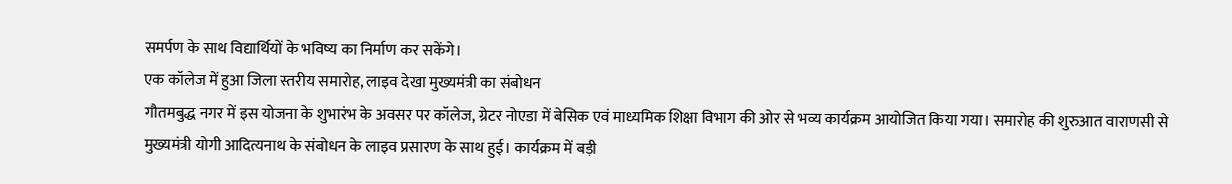समर्पण के साथ विद्यार्थियों के भविष्य का निर्माण कर सकेंगे।
एक कॉलेज में हुआ जिला स्तरीय समारोह, लाइव देखा मुख्यमंत्री का संबोधन
गौतमबुद्ध नगर में इस योजना के शुभारंभ के अवसर पर कॉलेज, ग्रेटर नोएडा में बेसिक एवं माध्यमिक शिक्षा विभाग की ओर से भव्य कार्यक्रम आयोजित किया गया। समारोह की शुरुआत वाराणसी से मुख्यमंत्री योगी आदित्यनाथ के संबोधन के लाइव प्रसारण के साथ हुई। कार्यक्रम में बड़ी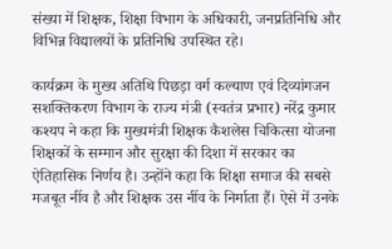संख्या में शिक्षक, शिक्षा विभाग के अधिकारी, जनप्रतिनिधि और विभिन्न विद्यालयों के प्रतिनिधि उपस्थित रहे।

कार्यक्रम के मुख्य अतिथि पिछड़ा वर्ग कल्याण एवं दिव्यांगजन सशक्तिकरण विभाग के राज्य मंत्री (स्वतंत्र प्रभार) नरेंद्र कुमार कश्यप ने कहा कि मुख्यमंत्री शिक्षक कैशलेस चिकित्सा योजना शिक्षकों के सम्मान और सुरक्षा की दिशा में सरकार का ऐतिहासिक निर्णय है। उन्होंने कहा कि शिक्षा समाज की सबसे मजबूत नींव है और शिक्षक उस नींव के निर्माता हैं। ऐसे में उनके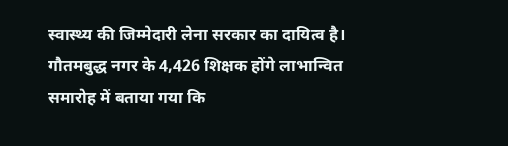स्वास्थ्य की जिम्मेदारी लेना सरकार का दायित्व है।
गौतमबुद्ध नगर के 4,426 शिक्षक होंगे लाभान्वित
समारोह में बताया गया कि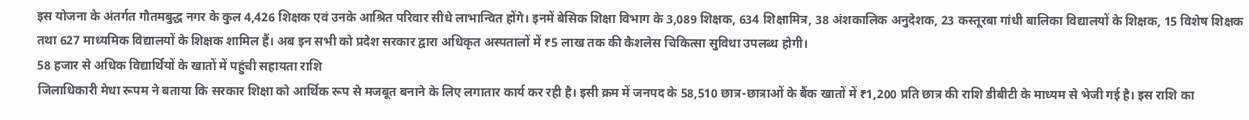इस योजना के अंतर्गत गौतमबुद्ध नगर के कुल 4,426 शिक्षक एवं उनके आश्रित परिवार सीधे लाभान्वित होंगे। इनमें बेसिक शिक्षा विभाग के 3,089 शिक्षक, 634 शिक्षामित्र, 38 अंशकालिक अनुदेशक, 23 कस्तूरबा गांधी बालिका विद्यालयों के शिक्षक, 15 विशेष शिक्षक तथा 627 माध्यमिक विद्यालयों के शिक्षक शामिल हैं। अब इन सभी को प्रदेश सरकार द्वारा अधिकृत अस्पतालों में ₹5 लाख तक की कैशलेस चिकित्सा सुविधा उपलब्ध होगी।
58 हजार से अधिक विद्यार्थियों के खातों में पहुंची सहायता राशि
जिलाधिकारी मेधा रूपम ने बताया कि सरकार शिक्षा को आर्थिक रूप से मजबूत बनाने के लिए लगातार कार्य कर रही है। इसी क्रम में जनपद के 58,510 छात्र-छात्राओं के बैंक खातों में ₹1,200 प्रति छात्र की राशि डीबीटी के माध्यम से भेजी गई है। इस राशि का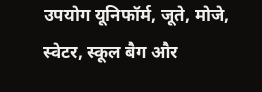उपयोग यूनिफॉर्म, जूते, मोजे, स्वेटर, स्कूल बैग और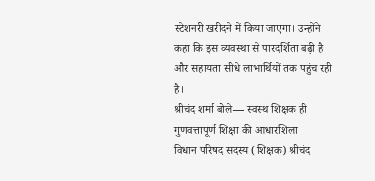स्टेशनरी खरीदने में किया जाएगा। उन्होंने कहा कि इस व्यवस्था से पारदर्शिता बढ़ी है और सहायता सीधे लाभार्थियों तक पहुंच रही है।
श्रीचंद शर्मा बोले— स्वस्थ शिक्षक ही गुणवत्तापूर्ण शिक्षा की आधारशिला
विधान परिषद सदस्य (शिक्षक) श्रीचंद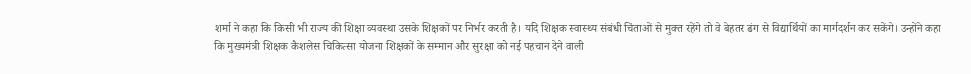शर्मा ने कहा कि किसी भी राज्य की शिक्षा व्यवस्था उसके शिक्षकों पर निर्भर करती है। यदि शिक्षक स्वास्थ्य संबंधी चिंताओं से मुक्त रहेंगे तो वे बेहतर ढंग से विद्यार्थियों का मार्गदर्शन कर सकेंगे। उन्होंने कहा कि मुख्यमंत्री शिक्षक कैशलेस चिकित्सा योजना शिक्षकों के सम्मान और सुरक्षा को नई पहचान देने वाली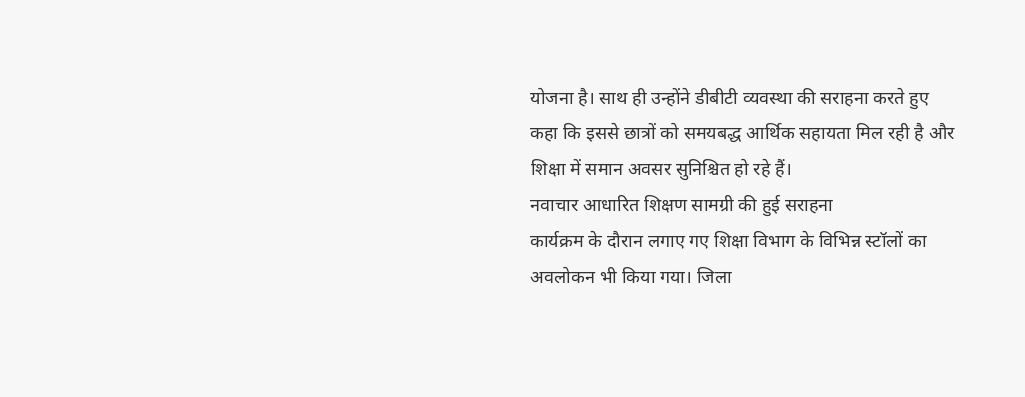योजना है। साथ ही उन्होंने डीबीटी व्यवस्था की सराहना करते हुए कहा कि इससे छात्रों को समयबद्ध आर्थिक सहायता मिल रही है और शिक्षा में समान अवसर सुनिश्चित हो रहे हैं।
नवाचार आधारित शिक्षण सामग्री की हुई सराहना
कार्यक्रम के दौरान लगाए गए शिक्षा विभाग के विभिन्न स्टॉलों का अवलोकन भी किया गया। जिला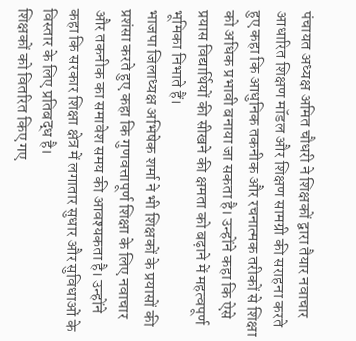पंचायत अध्यक्ष अमित चौधरी ने शिक्षकों द्वारा तैयार नवाचार आधारित शिक्षण मॉडल और शिक्षण सामग्री की सराहना करते हुए कहा कि आधुनिक तकनीक और रचनात्मक तरीकों से शिक्षा को अधिक प्रभावी बनाया जा सकता है। उन्होंने कहा कि ऐसे प्रयास विद्यार्थियों की सीखने की क्षमता को बढ़ाने में महत्वपूर्ण भूमिका निभाते हैं।
भाजपा जिलाध्यक्ष अभिषेक शर्मा ने भी शिक्षकों के प्रयासों की प्रशंसा करते हुए कहा कि गुणवत्तापूर्ण शिक्षा के लिए नवाचार और तकनीक का समावेश समय की आवश्यकता है। उन्होंने कहा कि सरकार शिक्षा क्षेत्र में लगातार सुधार और सुविधाओं के विस्तार के लिए प्रतिबद्ध है।
शिक्षकों को वितरित किए गए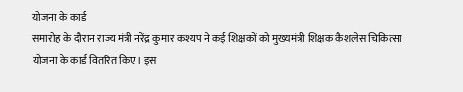योजना के कार्ड
समारोह के दौरान राज्य मंत्री नरेंद्र कुमार कश्यप ने कई शिक्षकों को मुख्यमंत्री शिक्षक कैशलेस चिकित्सा योजना के कार्ड वितरित किए। इस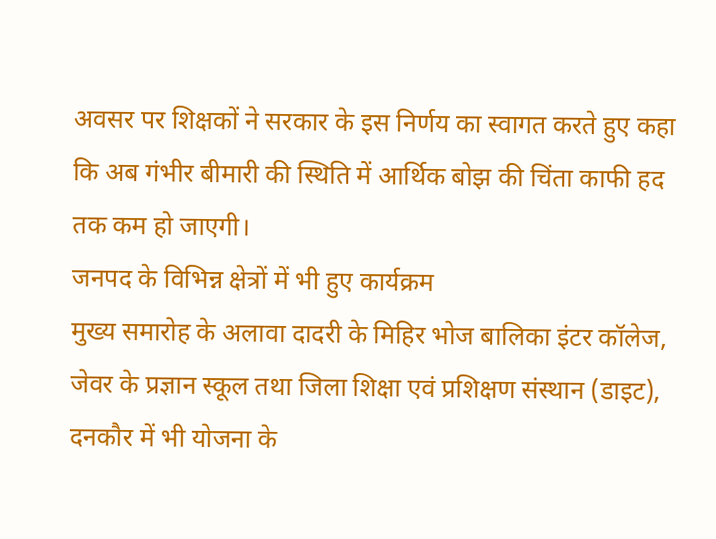अवसर पर शिक्षकों ने सरकार के इस निर्णय का स्वागत करते हुए कहा कि अब गंभीर बीमारी की स्थिति में आर्थिक बोझ की चिंता काफी हद तक कम हो जाएगी।
जनपद के विभिन्न क्षेत्रों में भी हुए कार्यक्रम
मुख्य समारोह के अलावा दादरी के मिहिर भोज बालिका इंटर कॉलेज, जेवर के प्रज्ञान स्कूल तथा जिला शिक्षा एवं प्रशिक्षण संस्थान (डाइट), दनकौर में भी योजना के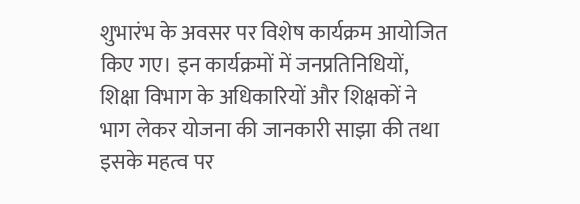शुभारंभ के अवसर पर विशेष कार्यक्रम आयोजित किए गए। इन कार्यक्रमों में जनप्रतिनिधियों, शिक्षा विभाग के अधिकारियों और शिक्षकों ने भाग लेकर योजना की जानकारी साझा की तथा इसके महत्व पर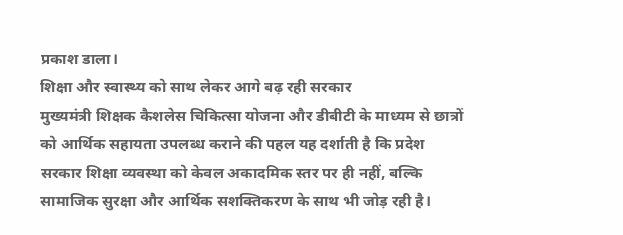प्रकाश डाला।
शिक्षा और स्वास्थ्य को साथ लेकर आगे बढ़ रही सरकार
मुख्यमंत्री शिक्षक कैशलेस चिकित्सा योजना और डीबीटी के माध्यम से छात्रों को आर्थिक सहायता उपलब्ध कराने की पहल यह दर्शाती है कि प्रदेश सरकार शिक्षा व्यवस्था को केवल अकादमिक स्तर पर ही नहीं, बल्कि सामाजिक सुरक्षा और आर्थिक सशक्तिकरण के साथ भी जोड़ रही है।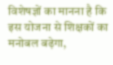विशेषज्ञों का मानना है कि इस योजना से शिक्षकों का मनोबल बढ़ेगा,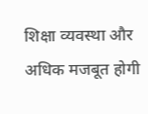शिक्षा व्यवस्था और अधिक मजबूत होगी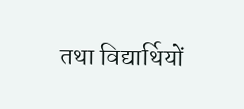तथा विद्यार्थियों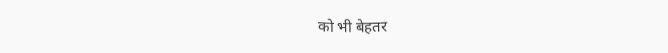को भी बेहतर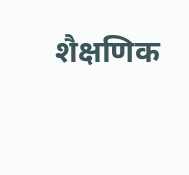शैक्षणिक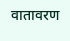वातावरण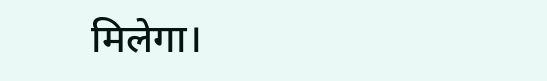मिलेगा।